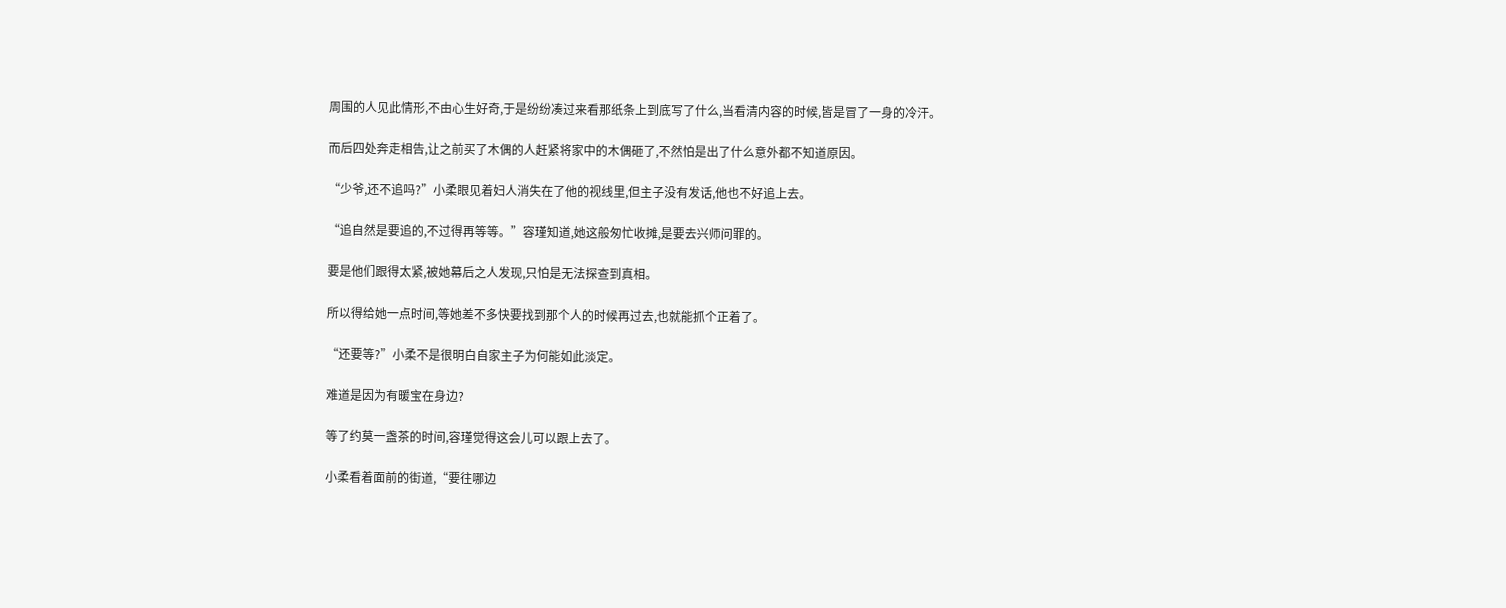周围的人见此情形,不由心生好奇,于是纷纷凑过来看那纸条上到底写了什么,当看清内容的时候,皆是冒了一身的冷汗。

而后四处奔走相告,让之前买了木偶的人赶紧将家中的木偶砸了,不然怕是出了什么意外都不知道原因。

“少爷,还不追吗?”小柔眼见着妇人消失在了他的视线里,但主子没有发话,他也不好追上去。

“追自然是要追的,不过得再等等。”容瑾知道,她这般匆忙收摊,是要去兴师问罪的。

要是他们跟得太紧,被她幕后之人发现,只怕是无法探查到真相。

所以得给她一点时间,等她差不多快要找到那个人的时候再过去,也就能抓个正着了。

“还要等?”小柔不是很明白自家主子为何能如此淡定。

难道是因为有暖宝在身边?

等了约莫一盏茶的时间,容瑾觉得这会儿可以跟上去了。

小柔看着面前的街道,“要往哪边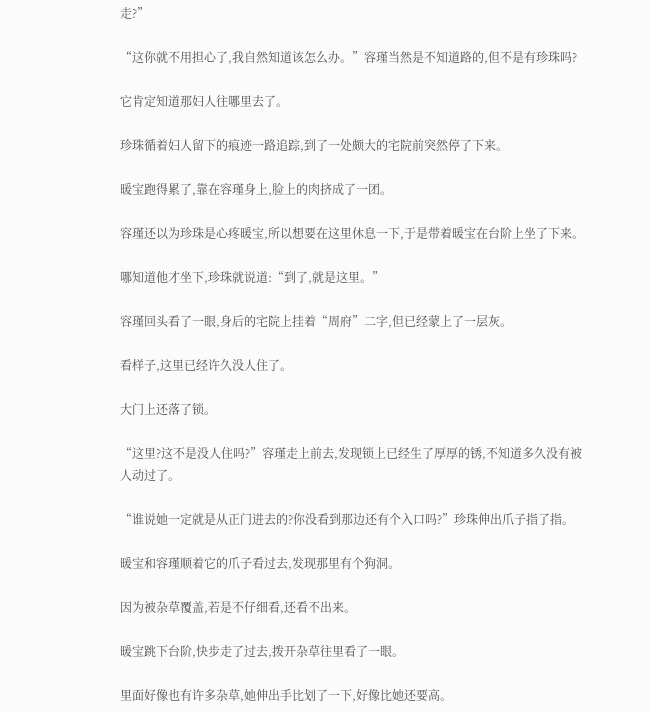走?”

“这你就不用担心了,我自然知道该怎么办。”容瑾当然是不知道路的,但不是有珍珠吗?

它肯定知道那妇人往哪里去了。

珍珠循着妇人留下的痕迹一路追踪,到了一处颇大的宅院前突然停了下来。

暖宝跑得累了,靠在容瑾身上,脸上的肉挤成了一团。

容瑾还以为珍珠是心疼暖宝,所以想要在这里休息一下,于是带着暖宝在台阶上坐了下来。

哪知道他才坐下,珍珠就说道:“到了,就是这里。”

容瑾回头看了一眼,身后的宅院上挂着“周府”二字,但已经蒙上了一层灰。

看样子,这里已经许久没人住了。

大门上还落了锁。

“这里?这不是没人住吗?”容瑾走上前去,发现锁上已经生了厚厚的锈,不知道多久没有被人动过了。

“谁说她一定就是从正门进去的?你没看到那边还有个入口吗?”珍珠伸出爪子指了指。

暖宝和容瑾顺着它的爪子看过去,发现那里有个狗洞。

因为被杂草覆盖,若是不仔细看,还看不出来。

暖宝跳下台阶,快步走了过去,拨开杂草往里看了一眼。

里面好像也有许多杂草,她伸出手比划了一下,好像比她还要高。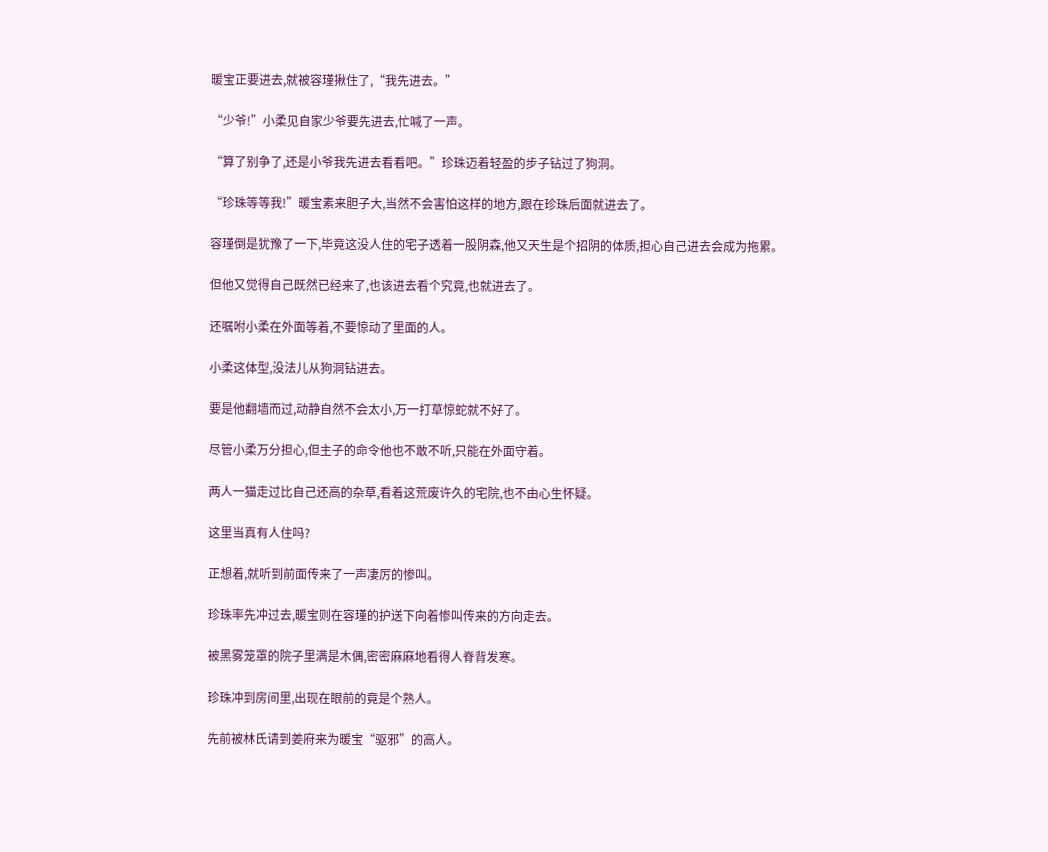暖宝正要进去,就被容瑾揪住了,“我先进去。”

“少爷!”小柔见自家少爷要先进去,忙喊了一声。

“算了别争了,还是小爷我先进去看看吧。”珍珠迈着轻盈的步子钻过了狗洞。

“珍珠等等我!”暖宝素来胆子大,当然不会害怕这样的地方,跟在珍珠后面就进去了。

容瑾倒是犹豫了一下,毕竟这没人住的宅子透着一股阴森,他又天生是个招阴的体质,担心自己进去会成为拖累。

但他又觉得自己既然已经来了,也该进去看个究竟,也就进去了。

还嘱咐小柔在外面等着,不要惊动了里面的人。

小柔这体型,没法儿从狗洞钻进去。

要是他翻墙而过,动静自然不会太小,万一打草惊蛇就不好了。

尽管小柔万分担心,但主子的命令他也不敢不听,只能在外面守着。

两人一猫走过比自己还高的杂草,看着这荒废许久的宅院,也不由心生怀疑。

这里当真有人住吗?

正想着,就听到前面传来了一声凄厉的惨叫。

珍珠率先冲过去,暖宝则在容瑾的护送下向着惨叫传来的方向走去。

被黑雾笼罩的院子里满是木偶,密密麻麻地看得人脊背发寒。

珍珠冲到房间里,出现在眼前的竟是个熟人。

先前被林氏请到姜府来为暖宝“驱邪”的高人。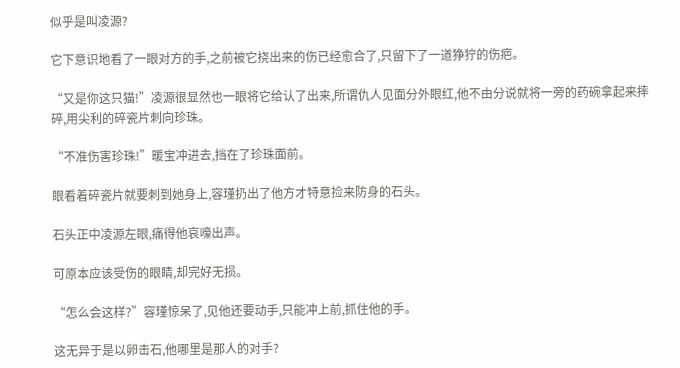似乎是叫凌源?

它下意识地看了一眼对方的手,之前被它挠出来的伤已经愈合了,只留下了一道狰狞的伤疤。

“又是你这只猫!”凌源很显然也一眼将它给认了出来,所谓仇人见面分外眼红,他不由分说就将一旁的药碗拿起来摔碎,用尖利的碎瓷片刺向珍珠。

“不准伤害珍珠!”暖宝冲进去,挡在了珍珠面前。

眼看着碎瓷片就要刺到她身上,容瑾扔出了他方才特意捡来防身的石头。

石头正中凌源左眼,痛得他哀嚎出声。

可原本应该受伤的眼睛,却完好无损。

“怎么会这样?”容瑾惊呆了,见他还要动手,只能冲上前,抓住他的手。

这无异于是以卵击石,他哪里是那人的对手?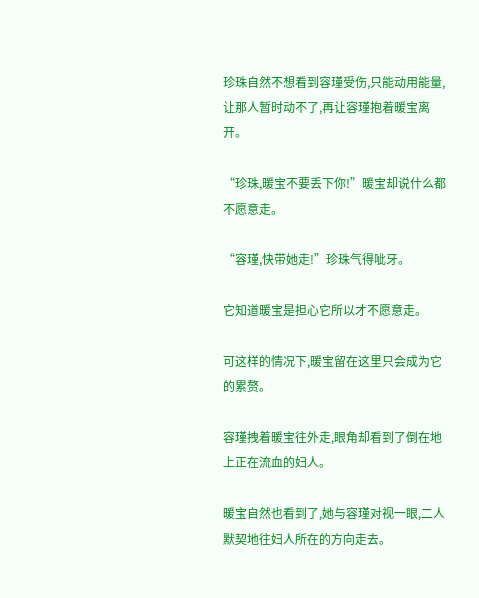珍珠自然不想看到容瑾受伤,只能动用能量,让那人暂时动不了,再让容瑾抱着暖宝离开。

“珍珠,暖宝不要丢下你!”暖宝却说什么都不愿意走。

“容瑾,快带她走!”珍珠气得呲牙。

它知道暖宝是担心它所以才不愿意走。

可这样的情况下,暖宝留在这里只会成为它的累赘。

容瑾拽着暖宝往外走,眼角却看到了倒在地上正在流血的妇人。

暖宝自然也看到了,她与容瑾对视一眼,二人默契地往妇人所在的方向走去。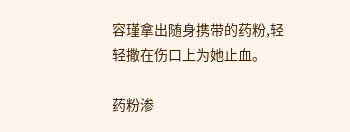容瑾拿出随身携带的药粉,轻轻撒在伤口上为她止血。

药粉渗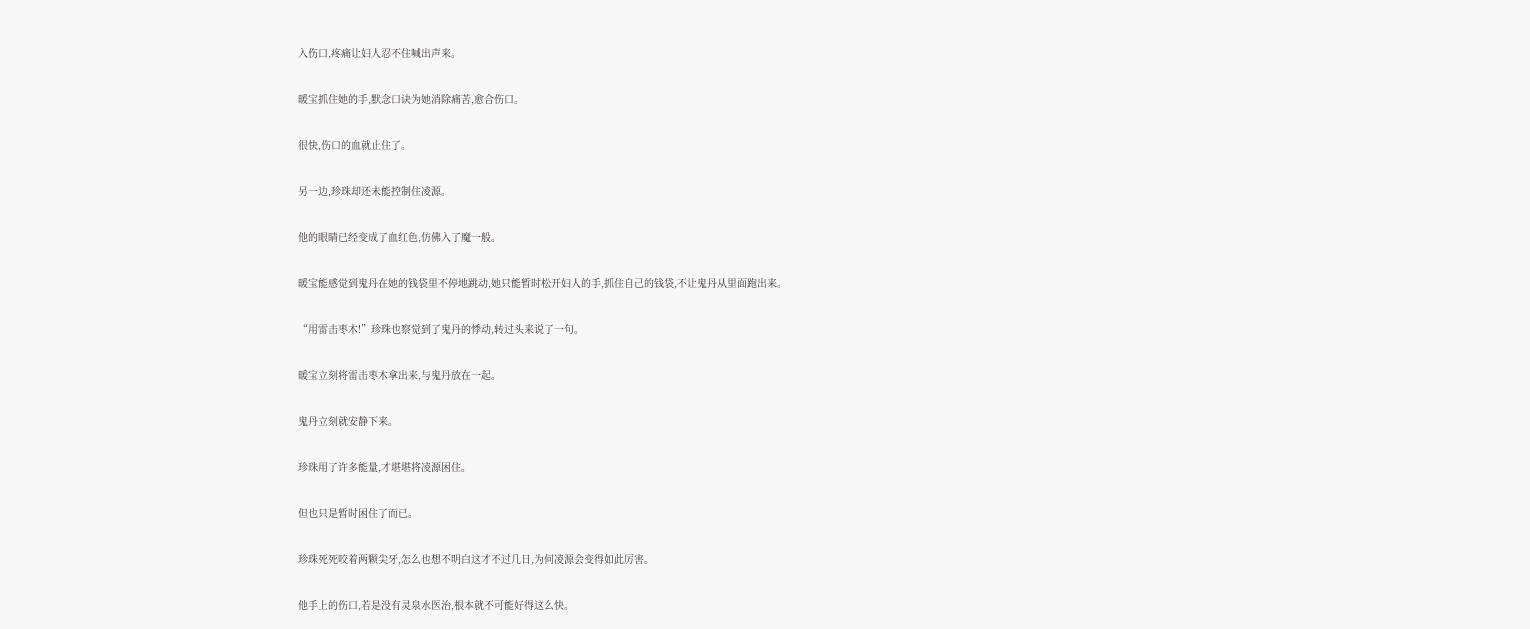入伤口,疼痛让妇人忍不住喊出声来。

暖宝抓住她的手,默念口诀为她消除痛苦,愈合伤口。

很快,伤口的血就止住了。

另一边,珍珠却还未能控制住凌源。

他的眼睛已经变成了血红色,仿佛入了魔一般。

暖宝能感觉到鬼丹在她的钱袋里不停地跳动,她只能暂时松开妇人的手,抓住自己的钱袋,不让鬼丹从里面跑出来。

“用雷击枣木!”珍珠也察觉到了鬼丹的悸动,转过头来说了一句。

暖宝立刻将雷击枣木拿出来,与鬼丹放在一起。

鬼丹立刻就安静下来。

珍珠用了许多能量,才堪堪将凌源困住。

但也只是暂时困住了而已。

珍珠死死咬着两颗尖牙,怎么也想不明白这才不过几日,为何凌源会变得如此厉害。

他手上的伤口,若是没有灵泉水医治,根本就不可能好得这么快。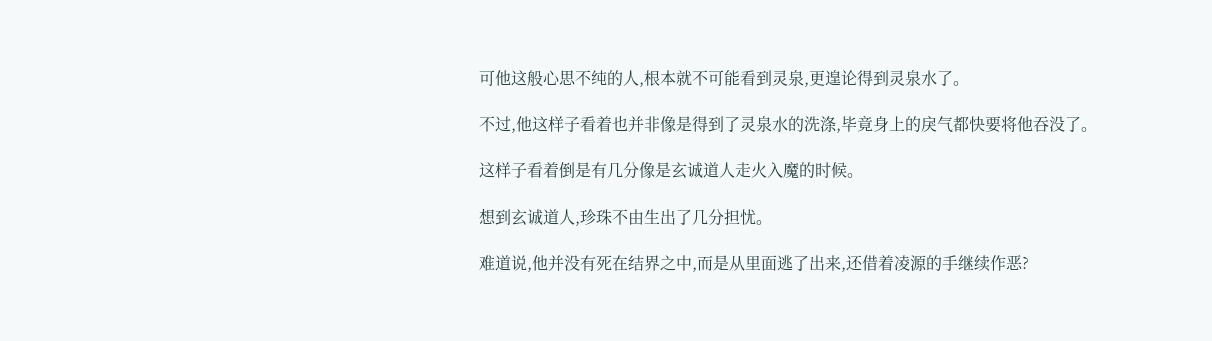可他这般心思不纯的人,根本就不可能看到灵泉,更遑论得到灵泉水了。

不过,他这样子看着也并非像是得到了灵泉水的洗涤,毕竟身上的戾气都快要将他吞没了。

这样子看着倒是有几分像是玄诚道人走火入魔的时候。

想到玄诚道人,珍珠不由生出了几分担忧。

难道说,他并没有死在结界之中,而是从里面逃了出来,还借着凌源的手继续作恶?